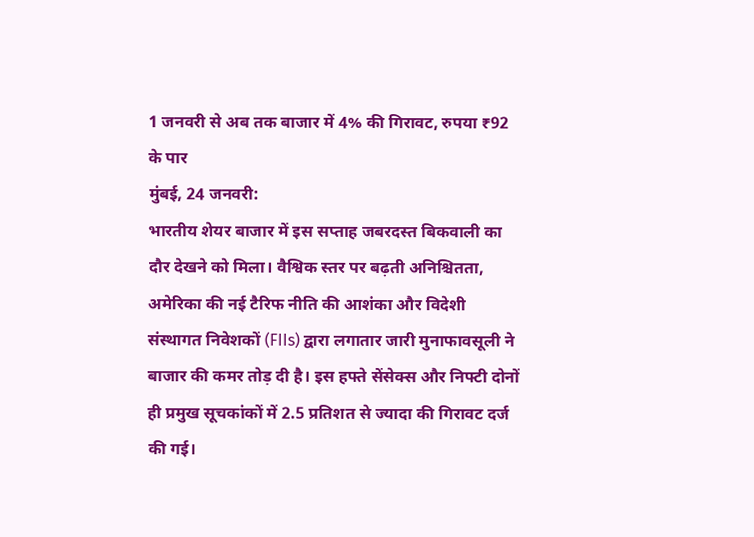1 जनवरी से अब तक बाजार में 4% की गिरावट, रुपया ₹92 के पार
मुंबई, 24 जनवरी:
भारतीय शेयर बाजार में इस सप्ताह जबरदस्त बिकवाली का दौर देखने को मिला। वैश्विक स्तर पर बढ़ती अनिश्चितता, अमेरिका की नई टैरिफ नीति की आशंका और विदेशी संस्थागत निवेशकों (FIIs) द्वारा लगातार जारी मुनाफावसूली ने बाजार की कमर तोड़ दी है। इस हफ्ते सेंसेक्स और निफ्टी दोनों ही प्रमुख सूचकांकों में 2.5 प्रतिशत से ज्यादा की गिरावट दर्ज की गई।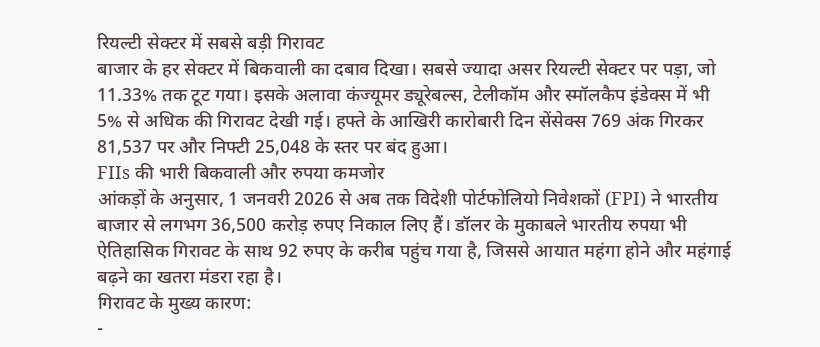रियल्टी सेक्टर में सबसे बड़ी गिरावट
बाजार के हर सेक्टर में बिकवाली का दबाव दिखा। सबसे ज्यादा असर रियल्टी सेक्टर पर पड़ा, जो 11.33% तक टूट गया। इसके अलावा कंज्यूमर ड्यूरेबल्स, टेलीकॉम और स्मॉलकैप इंडेक्स में भी 5% से अधिक की गिरावट देखी गई। हफ्ते के आखिरी कारोबारी दिन सेंसेक्स 769 अंक गिरकर 81,537 पर और निफ्टी 25,048 के स्तर पर बंद हुआ।
FIIs की भारी बिकवाली और रुपया कमजोर
आंकड़ों के अनुसार, 1 जनवरी 2026 से अब तक विदेशी पोर्टफोलियो निवेशकों (FPI) ने भारतीय बाजार से लगभग 36,500 करोड़ रुपए निकाल लिए हैं। डॉलर के मुकाबले भारतीय रुपया भी ऐतिहासिक गिरावट के साथ 92 रुपए के करीब पहुंच गया है, जिससे आयात महंगा होने और महंगाई बढ़ने का खतरा मंडरा रहा है।
गिरावट के मुख्य कारण:
-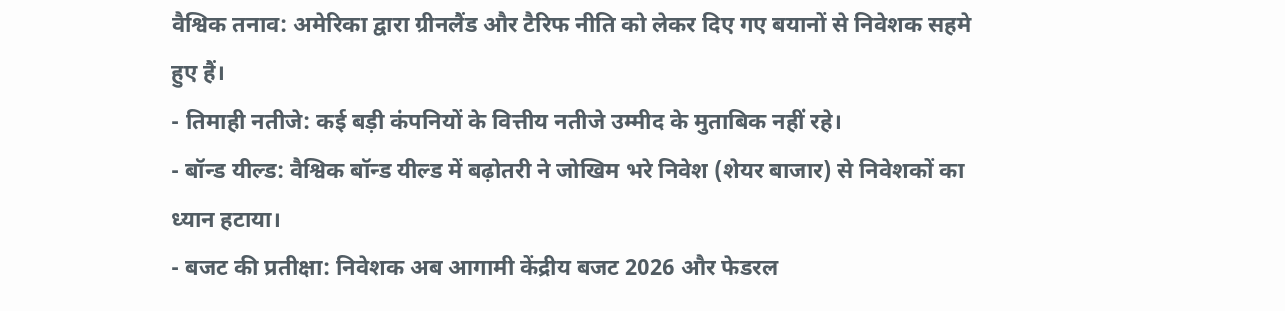वैश्विक तनाव: अमेरिका द्वारा ग्रीनलैंड और टैरिफ नीति को लेकर दिए गए बयानों से निवेशक सहमे हुए हैं।
- तिमाही नतीजे: कई बड़ी कंपनियों के वित्तीय नतीजे उम्मीद के मुताबिक नहीं रहे।
- बॉन्ड यील्ड: वैश्विक बॉन्ड यील्ड में बढ़ोतरी ने जोखिम भरे निवेश (शेयर बाजार) से निवेशकों का ध्यान हटाया।
- बजट की प्रतीक्षा: निवेशक अब आगामी केंद्रीय बजट 2026 और फेडरल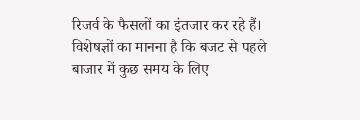रिजर्व के फैसलों का इंतजार कर रहे हैं।
विशेषज्ञों का मानना है कि बजट से पहले बाजार में कुछ समय के लिए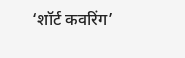‘शॉर्ट कवरिंग’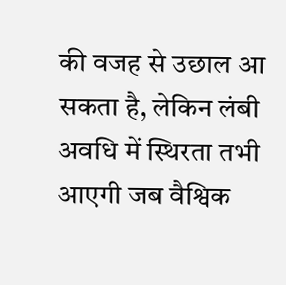की वजह से उछाल आ सकता है, लेकिन लंबी अवधि में स्थिरता तभी आएगी जब वैश्विक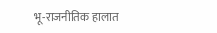भू-राजनीतिक हालात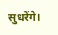सुधरेंगे।